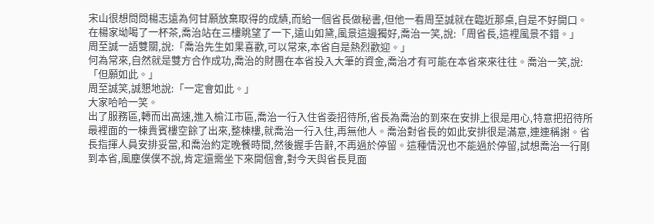宋山很想問問楊志遠為何甘願放棄取得的成績,而給一個省長做秘書,但他一看周至誠就在臨近那桌,自是不好開口。
在楊家坳喝了一杯茶,喬治站在三樓眺望了一下,遠山如黛,風景這邊獨好,喬治一笑,說:「周省長,這裡風景不錯。」
周至誠一語雙關,說:「喬治先生如果喜歡,可以常來,本省自是熱烈歡迎。」
何為常來,自然就是雙方合作成功,喬治的財團在本省投入大筆的資金,喬治才有可能在本省來來往往。喬治一笑,說:「但願如此。」
周至誠笑,誠懇地說:「一定會如此。」
大家哈哈一笑。
出了服務區,轉而出高速,進入榆江市區,喬治一行入住省委招待所,省長為喬治的到來在安排上很是用心,特意把招待所最裡面的一棟貴賓樓空餘了出來,整棟樓,就喬治一行入住,再無他人。喬治對省長的如此安排很是滿意,連連稱謝。省長指揮人員安排妥當,和喬治約定晚餐時間,然後握手告辭,不再過於停留。這種情況也不能過於停留,試想喬治一行剛到本省,風塵僕僕不說,肯定還需坐下來開個會,對今天與省長見面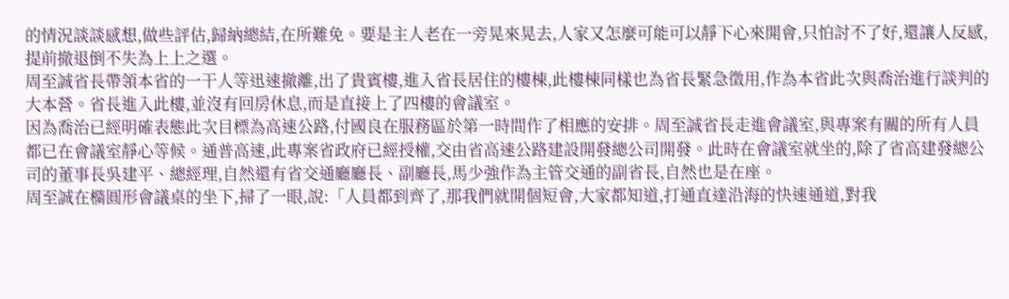的情況談談感想,做些評估,歸納總結,在所難免。要是主人老在一旁晃來晃去,人家又怎麼可能可以靜下心來開會,只怕討不了好,還讓人反感,提前撤退倒不失為上上之選。
周至誠省長帶領本省的一干人等迅速撤離,出了貴賓樓,進入省長居住的樓棟,此樓棟同樣也為省長緊急徵用,作為本省此次與喬治進行談判的大本營。省長進入此樓,並沒有回房休息,而是直接上了四樓的會議室。
因為喬治已經明確表態此次目標為高速公路,付國良在服務區於第一時間作了相應的安排。周至誠省長走進會議室,與專案有關的所有人員都已在會議室靜心等候。通普高速,此專案省政府已經授權,交由省高速公路建設開發總公司開發。此時在會議室就坐的,除了省高建發總公司的董事長吳建平、總經理,自然還有省交通廳廳長、副廳長,馬少強作為主管交通的副省長,自然也是在座。
周至誠在橢圓形會議桌的坐下,掃了一眼,說:「人員都到齊了,那我們就開個短會,大家都知道,打通直達沿海的快速通道,對我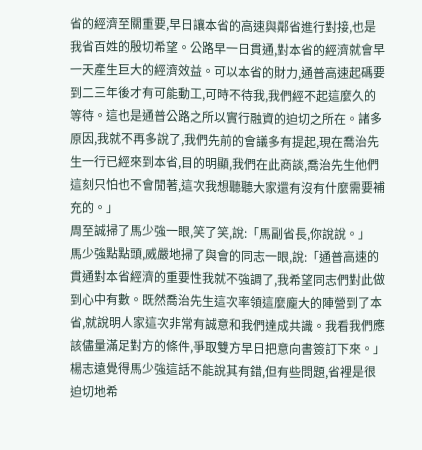省的經濟至關重要,早日讓本省的高速與鄰省進行對接,也是我省百姓的殷切希望。公路早一日貫通,對本省的經濟就會早一天產生巨大的經濟效益。可以本省的財力,通普高速起碼要到二三年後才有可能動工,可時不待我,我們經不起這麼久的等待。這也是通普公路之所以實行融資的迫切之所在。諸多原因,我就不再多說了,我們先前的會議多有提起,現在喬治先生一行已經來到本省,目的明顯,我們在此商談,喬治先生他們這刻只怕也不會閒著,這次我想聽聽大家還有沒有什麼需要補充的。」
周至誠掃了馬少強一眼,笑了笑,說:「馬副省長,你說說。」
馬少強點點頭,威嚴地掃了與會的同志一眼,說:「通普高速的貫通對本省經濟的重要性我就不強調了,我希望同志們對此做到心中有數。既然喬治先生這次率領這麼龐大的陣營到了本省,就說明人家這次非常有誠意和我們達成共識。我看我們應該儘量滿足對方的條件,爭取雙方早日把意向書簽訂下來。」
楊志遠覺得馬少強這話不能說其有錯,但有些問題,省裡是很迫切地希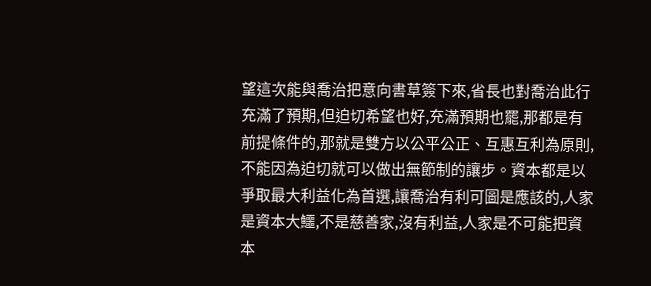望這次能與喬治把意向書草簽下來,省長也對喬治此行充滿了預期,但迫切希望也好,充滿預期也罷,那都是有前提條件的,那就是雙方以公平公正、互惠互利為原則,不能因為迫切就可以做出無節制的讓步。資本都是以爭取最大利益化為首選,讓喬治有利可圖是應該的,人家是資本大鱷,不是慈善家,沒有利益,人家是不可能把資本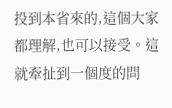投到本省來的,這個大家都理解,也可以接受。這就牽扯到一個度的問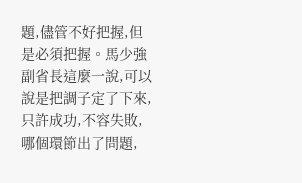題,儘管不好把握,但是必須把握。馬少強副省長這麼一說,可以說是把調子定了下來,只許成功,不容失敗,哪個環節出了問題,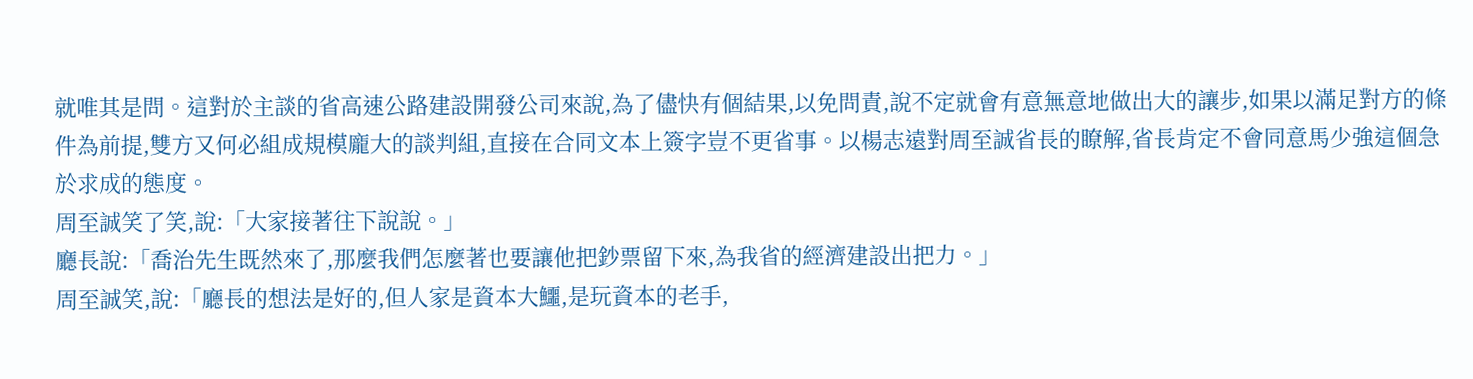就唯其是問。這對於主談的省高速公路建設開發公司來說,為了儘快有個結果,以免問責,說不定就會有意無意地做出大的讓步,如果以滿足對方的條件為前提,雙方又何必組成規模龐大的談判組,直接在合同文本上簽字豈不更省事。以楊志遠對周至誠省長的瞭解,省長肯定不會同意馬少強這個急於求成的態度。
周至誠笑了笑,說:「大家接著往下說說。」
廳長說:「喬治先生既然來了,那麼我們怎麼著也要讓他把鈔票留下來,為我省的經濟建設出把力。」
周至誠笑,說:「廳長的想法是好的,但人家是資本大鱷,是玩資本的老手,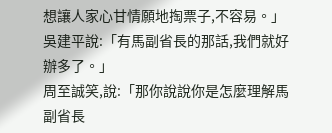想讓人家心甘情願地掏票子,不容易。」
吳建平說:「有馬副省長的那話,我們就好辦多了。」
周至誠笑,說:「那你說說你是怎麼理解馬副省長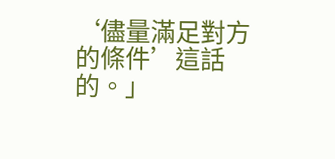‘儘量滿足對方的條件’這話的。」